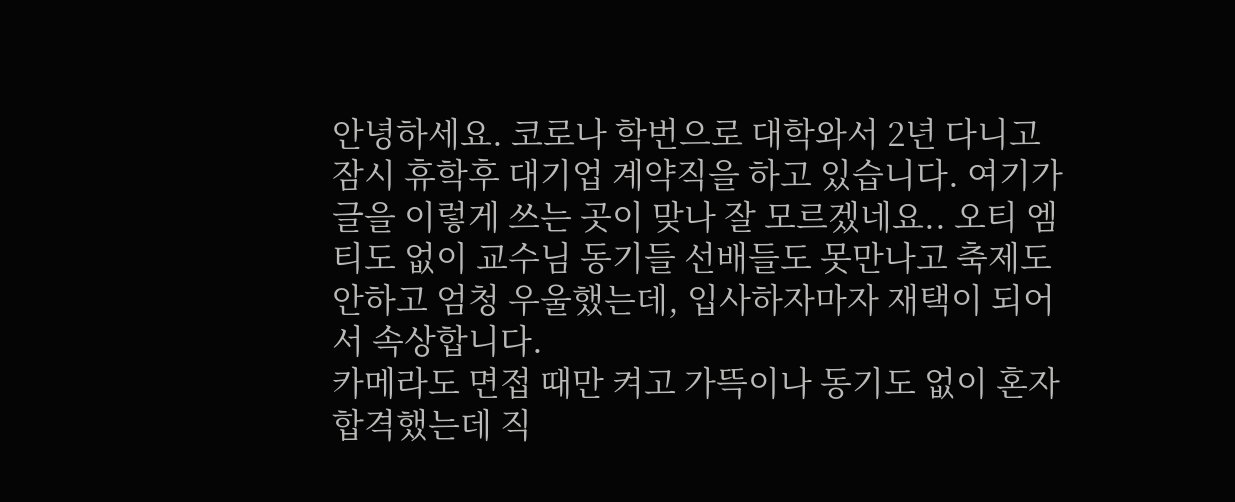안녕하세요. 코로나 학번으로 대학와서 2년 다니고 잠시 휴학후 대기업 계약직을 하고 있습니다. 여기가 글을 이렇게 쓰는 곳이 맞나 잘 모르겠네요.. 오티 엠티도 없이 교수님 동기들 선배들도 못만나고 축제도 안하고 엄청 우울했는데, 입사하자마자 재택이 되어서 속상합니다.
카메라도 면접 때만 켜고 가뜩이나 동기도 없이 혼자 합격했는데 직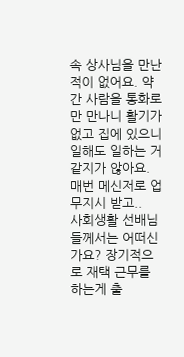속 상사님을 만난 적이 없어요. 약간 사람을 통화로만 만나니 활기가 없고 집에 있으니 일해도 일하는 거 같지가 않아요. 매번 메신저로 업무지시 받고..
사회생활 선배님들께서는 어떠신가요? 장기적으로 재택 근무를 하는게 출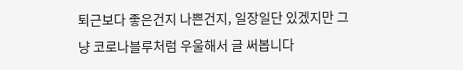퇴근보다 좋은건지 나쁜건지, 일장일단 있겠지만 그냥 코로나블루처럼 우울해서 글 써봅니다